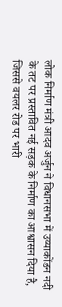लोक निर्माण मंत्री आदव अर्जुन ने विधानसभा में उय्याकोंडन नदी के तट पर प्रस्तावित नई सड़क के निर्माण का आश्वासन दिया है, जिससे वयलर रोड पर भारी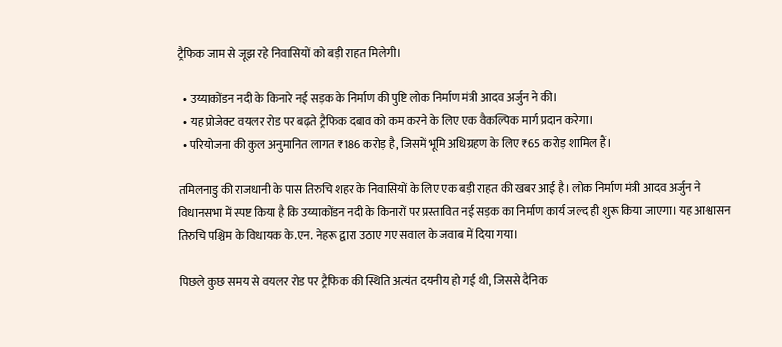ट्रैफिक जाम से जूझ रहे निवासियों को बड़ी राहत मिलेगी।

  • उय्याकोंडन नदी के किनारे नई सड़क के निर्माण की पुष्टि लोक निर्माण मंत्री आदव अर्जुन ने की।
  • यह प्रोजेक्ट वयलर रोड पर बढ़ते ट्रैफिक दबाव को कम करने के लिए एक वैकल्पिक मार्ग प्रदान करेगा।
  • परियोजना की कुल अनुमानित लागत ₹186 करोड़ है, जिसमें भूमि अधिग्रहण के लिए ₹65 करोड़ शामिल हैं।

तमिलनाडु की राजधानी के पास तिरुचि शहर के निवासियों के लिए एक बड़ी राहत की खबर आई है। लोक निर्माण मंत्री आदव अर्जुन ने विधानसभा में स्पष्ट किया है कि उय्याकोंडन नदी के किनारों पर प्रस्तावित नई सड़क का निर्माण कार्य जल्द ही शुरू किया जाएगा। यह आश्वासन तिरुचि पश्चिम के विधायक के.एन. नेहरू द्वारा उठाए गए सवाल के जवाब में दिया गया।

पिछले कुछ समय से वयलर रोड पर ट्रैफिक की स्थिति अत्यंत दयनीय हो गई थी, जिससे दैनिक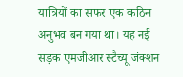यात्रियों का सफर एक कठिन अनुभव बन गया था। यह नई सड़क एमजीआर स्टैच्यू जंक्शन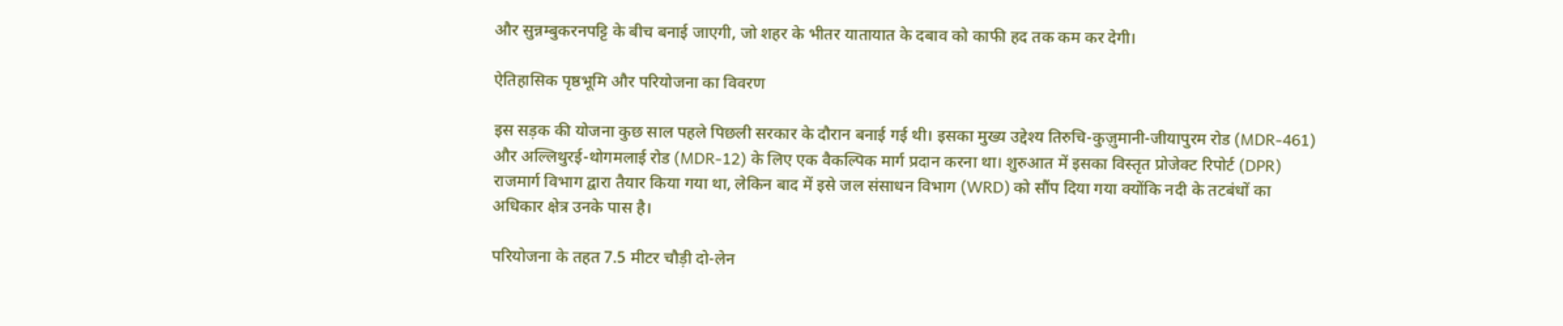और सुन्नम्बुकरनपट्टि के बीच बनाई जाएगी, जो शहर के भीतर यातायात के दबाव को काफी हद तक कम कर देगी।

ऐतिहासिक पृष्ठभूमि और परियोजना का विवरण

इस सड़क की योजना कुछ साल पहले पिछली सरकार के दौरान बनाई गई थी। इसका मुख्य उद्देश्य तिरुचि-कुज़ुमानी-जीयापुरम रोड (MDR-461) और अल्लिथुरई-थोगमलाई रोड (MDR-12) के लिए एक वैकल्पिक मार्ग प्रदान करना था। शुरुआत में इसका विस्तृत प्रोजेक्ट रिपोर्ट (DPR) राजमार्ग विभाग द्वारा तैयार किया गया था, लेकिन बाद में इसे जल संसाधन विभाग (WRD) को सौंप दिया गया क्योंकि नदी के तटबंधों का अधिकार क्षेत्र उनके पास है।

परियोजना के तहत 7.5 मीटर चौड़ी दो-लेन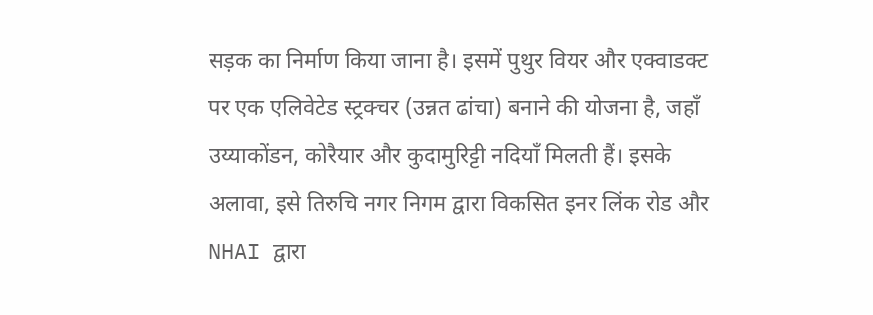सड़क का निर्माण किया जाना है। इसमें पुथुर वियर और एक्वाडक्ट पर एक एलिवेटेड स्ट्रक्चर (उन्नत ढांचा) बनाने की योजना है, जहाँ उय्याकोंडन, कोरैयार और कुदामुरिट्टी नदियाँ मिलती हैं। इसके अलावा, इसे तिरुचि नगर निगम द्वारा विकसित इनर लिंक रोड और NHAI द्वारा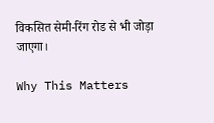विकसित सेमी-रिंग रोड से भी जोड़ा जाएगा।

Why This Matters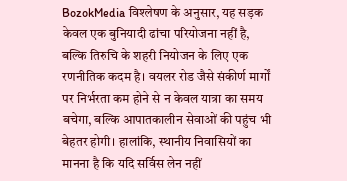BozokMedia विश्लेषण के अनुसार, यह सड़क केवल एक बुनियादी ढांचा परियोजना नहीं है, बल्कि तिरुचि के शहरी नियोजन के लिए एक रणनीतिक कदम है। वयलर रोड जैसे संकीर्ण मार्गों पर निर्भरता कम होने से न केवल यात्रा का समय बचेगा, बल्कि आपातकालीन सेवाओं की पहुंच भी बेहतर होगी। हालांकि, स्थानीय निवासियों का मानना है कि यदि सर्विस लेन नहीं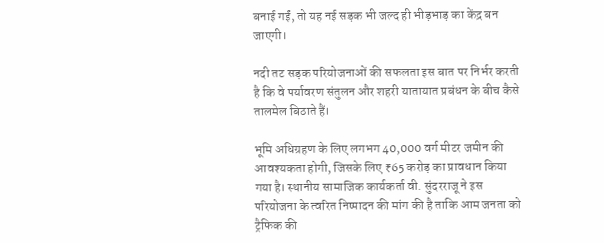बनाई गईं, तो यह नई सड़क भी जल्द ही भीड़भाड़ का केंद्र बन जाएगी।

नदी तट सड़क परियोजनाओं की सफलता इस बात पर निर्भर करती है कि वे पर्यावरण संतुलन और शहरी यातायात प्रबंधन के बीच कैसे तालमेल बिठाते हैं।

भूमि अधिग्रहण के लिए लगभग 40,000 वर्ग मीटर जमीन की आवश्यकता होगी, जिसके लिए ₹65 करोड़ का प्रावधान किया गया है। स्थानीय सामाजिक कार्यकर्ता वी. सुंदरराजू ने इस परियोजना के त्वरित निष्पादन की मांग की है ताकि आम जनता को ट्रैफिक की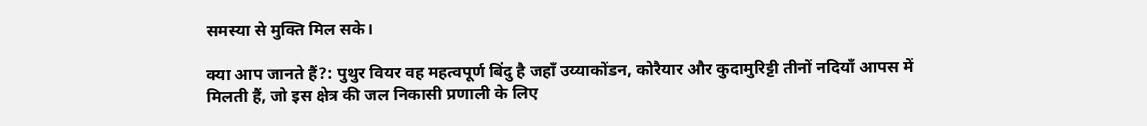समस्या से मुक्ति मिल सके।

क्या आप जानते हैं?: पुथुर वियर वह महत्वपूर्ण बिंदु है जहाँ उय्याकोंडन, कोरैयार और कुदामुरिट्टी तीनों नदियाँ आपस में मिलती हैं, जो इस क्षेत्र की जल निकासी प्रणाली के लिए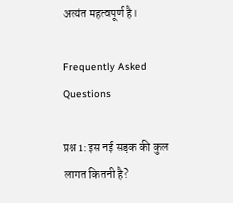अत्यंत महत्वपूर्ण है।

Frequently Asked Questions

प्रश्न 1: इस नई सड़क की कुल लागत कितनी है?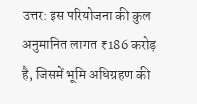उत्तर: इस परियोजना की कुल अनुमानित लागत ₹186 करोड़ है, जिसमें भूमि अधिग्रहण की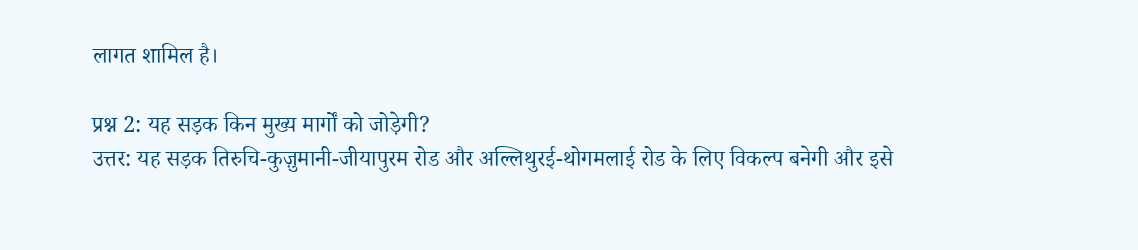लागत शामिल है।

प्रश्न 2: यह सड़क किन मुख्य मार्गों को जोड़ेगी?
उत्तर: यह सड़क तिरुचि-कुज़ुमानी-जीयापुरम रोड और अल्लिथुरई-थोगमलाई रोड के लिए विकल्प बनेगी और इसे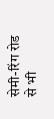सेमी-रिंग रोड से भी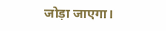जोड़ा जाएगा।